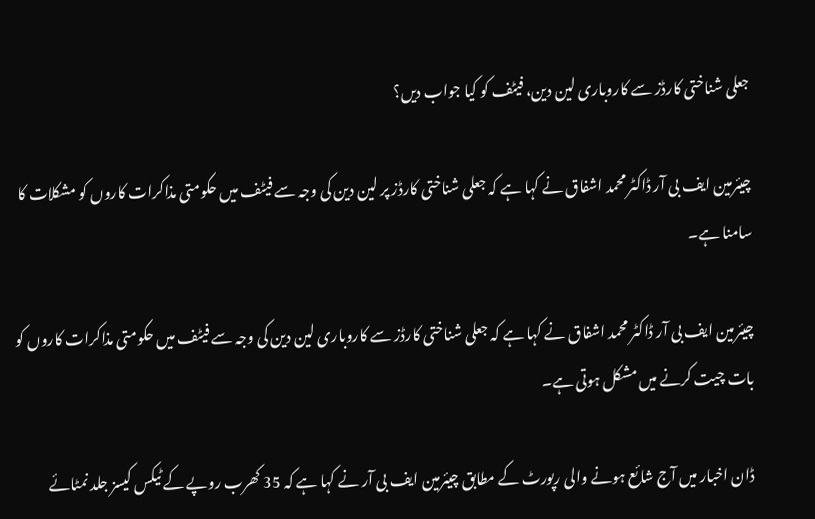جعلی شناختی کارڈز سے کاروباری لین دین، فیٹف کو کیا جواب دیں؟

چیئرمین ایف بی آر ڈاکٹر محمد اشفاق نے کہا ہے کہ جعلی شناختی کارڈز پر لین دین کی وجہ سے فیٹف میں حکومتی مذاکرات کاروں کو مشکلات کا سامنا ہے۔

چیئرمین ایف بی آر ڈاکٹر محمد اشفاق نے کہا ہے کہ جعلی شناختی کارڈز سے کاروباری لین دین کی وجہ سے فیٹف میں حکومتی مذاکرات کاروں کو بات چیت کرنے میں مشکل ہوتی ہے۔

ڈان اخبار میں آج شائع ہونے والی رپورٹ کے مطابق چیئرمین ایف بی آر نے کہا ہے کہ 35 کھرب روپے کے ٹیکس کیسز جلد نمٹائے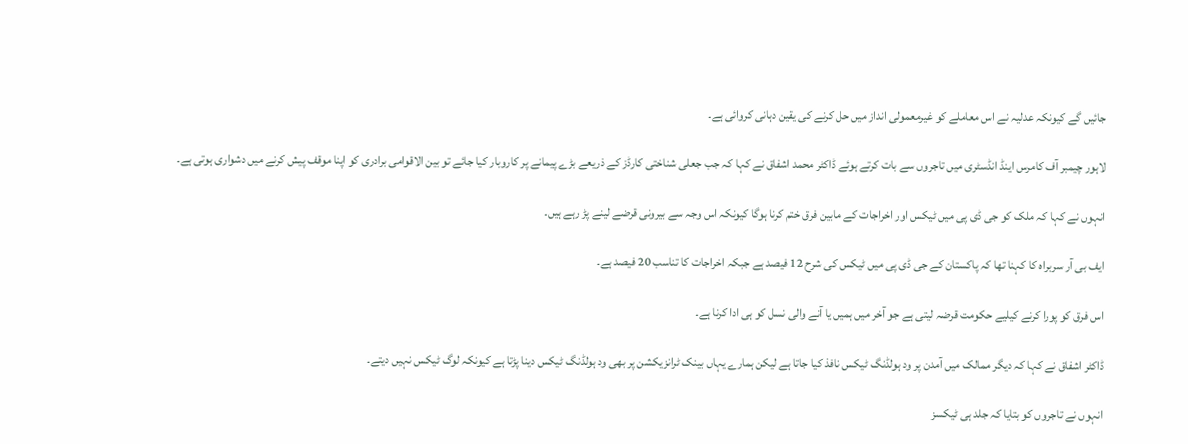جائیں گے کیونکہ عدلیہ نے اس معاملے کو غیرمعمولی انداز میں حل کرنے کی یقین دہانی کروائی ہے۔

لاہور چیمبر آف کامرس اینڈ انڈسٹری میں تاجروں سے بات کرتے ہوئے ڈاکٹر محمد اشفاق نے کہا کہ جب جعلی شناختی کارڈز کے ذریعے بڑے پیمانے پر کاروبار کیا جائے تو بین الاقوامی برادری کو اپنا موقف پیش کرنے میں دشواری ہوتی ہے۔

انہوں نے کہا کہ ملک کو جی ڈی پی میں ٹیکس اور اخراجات کے مابین فرق ختم کرنا ہوگا کیونکہ اس وجہ سے بیرونی قرضے لینے پڑ رہے ہیں۔

ایف بی آر سربراہ کا کہنا تھا کہ پاکستان کے جی ڈی پی میں ٹیکس کی شرح 12 فیصد ہے جبکہ اخراجات کا تناسب 20 فیصد ہے۔

اس فرق کو پورا کرنے کیلیے حکومت قرضہ لیتی ہے جو آخر میں ہمیں یا آنے والی نسل کو ہی ادا کرنا ہے۔

ڈاکٹر اشفاق نے کہا کہ دیگر ممالک میں آمدن پر ود ہولڈنگ ٹیکس نافذ کیا جاتا ہے لیکن ہمارے یہاں بینک ٹرانزیکشن پر بھی ود ہولڈنگ ٹیکس دینا پڑتا ہے کیونکہ لوگ ٹیکس نہیں دیتے۔

انہوں نے تاجروں کو بتایا کہ جلد ہی ٹیکسز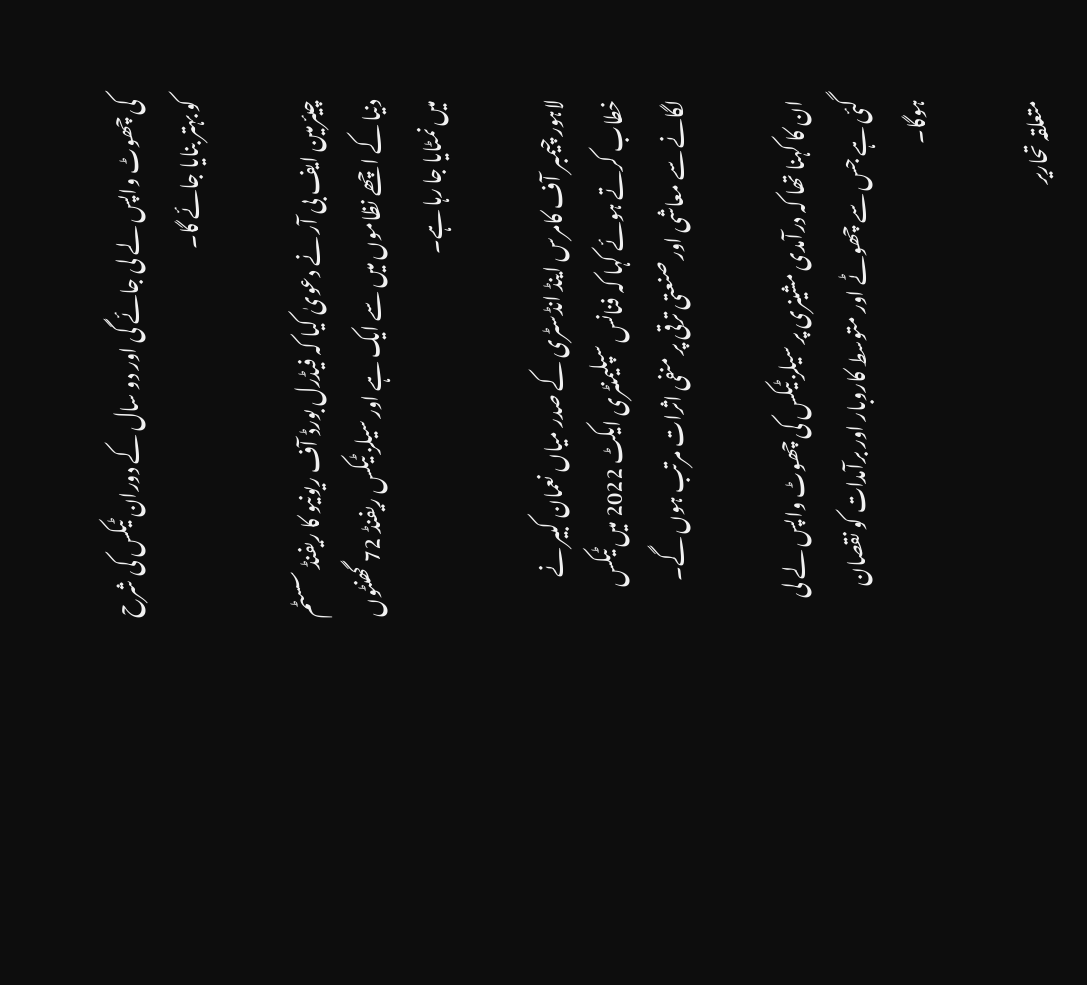کی چھوٹ واپس لے لی جائے گی اور دو سال کے دوران ٹیکس کی شرح کو بہتر بنایا جائے گا۔

چیئرمین ایف بی آر نے دعویٰ کیا کہ فیڈرل بورڈ آف ریونیو کا ریفنڈ سسٹم دنیا کے اچھے نظاموں میں سے ایک ہے اور سیلز ٹیکس ریفنڈ 72 گھنٹوں میں نمٹایا جا رہا ہے۔

لاہور چیمبر آف کامرس اینڈ انڈسٹری کے صدر میاں نعمان کبیر نے خطاب کرتے ہوئے کہا کہ فنانس سپلیمنٹری ایکٹ 2022 میں ٹیکس لگانے سے معاشی اور صنعتی ترقی پر منفی اثرات مرتب ہوں گے۔

ان کا کہنا تھا کہ درآمدی مشینری پر سیلز ٹیکس کی چھوٹ واپس لے لی گئی ہے جس سے چھوٹے اور متوسط کاروبار اور برآمدات کو نقصان ہوگا۔

متعلقہ تحاریر